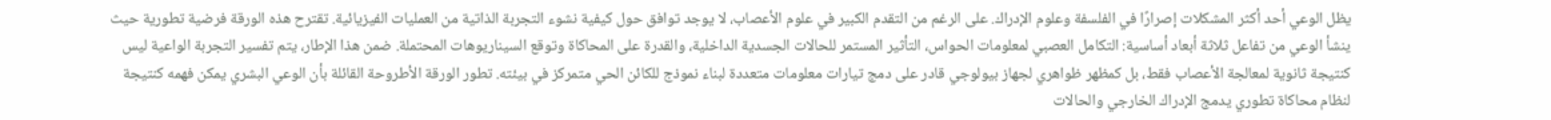يظل الوعي أحد أكثر المشكلات إصرارًا في الفلسفة وعلوم الإدراك. على الرغم من التقدم الكبير في علوم الأعصاب، لا يوجد توافق حول كيفية نشوء التجربة الذاتية من العمليات الفيزيائية. تقترح هذه الورقة فرضية تطورية حيث ينشأ الوعي من تفاعل ثلاثة أبعاد أساسية: التكامل العصبي لمعلومات الحواس، التأثير المستمر للحالات الجسدية الداخلية، والقدرة على المحاكاة وتوقع السيناريوهات المحتملة. ضمن هذا الإطار، يتم تفسير التجربة الواعية ليس كنتيجة ثانوية لمعالجة الأعصاب فقط، بل كمظهر ظواهري لجهاز بيولوجي قادر على دمج تيارات معلومات متعددة لبناء نموذج للكائن الحي متمركز في بيئته. تطور الورقة الأطروحة القائلة بأن الوعي البشري يمكن فهمه كنتيجة لنظام محاكاة تطوري يدمج الإدراك الخارجي والحالات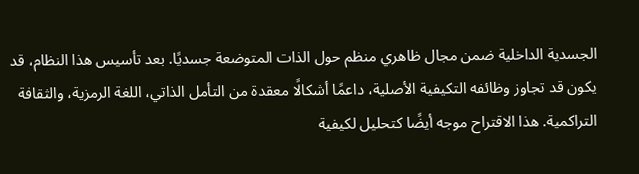الجسدية الداخلية ضمن مجال ظاهري منظم حول الذات المتوضعة جسديًا. بعد تأسيس هذا النظام، قد يكون قد تجاوز وظائفه التكيفية الأصلية، داعمًا أشكالًا معقدة من التأمل الذاتي، اللغة الرمزية، والثقافة التراكمية. هذا الاقتراح موجه أيضًا كتحليل لكيفية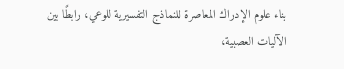بناء علوم الإدراك المعاصرة للنماذج التفسيرية للوعي، رابطًا بين الآليات العصبية،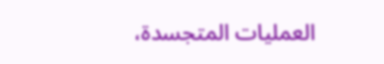العمليات المتجسدة،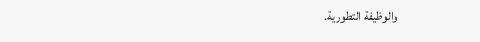والوظيفة التطورية.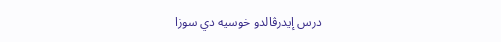درس إيدرڤالدو خوسيه دي سوزا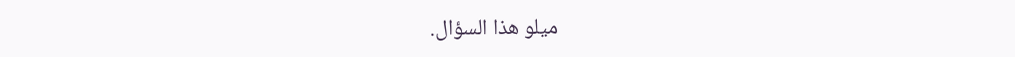ميلو هذا السؤال.